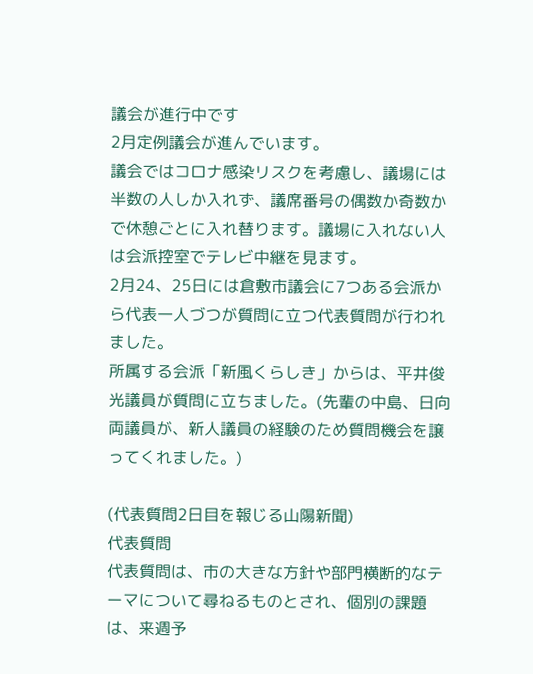議会が進行中です
2月定例議会が進んでいます。
議会ではコロナ感染リスクを考慮し、議場には半数の人しか入れず、議席番号の偶数か奇数かで休憩ごとに入れ替ります。議場に入れない人は会派控室でテレビ中継を見ます。
2月24、25日には倉敷市議会に7つある会派から代表一人づつが質問に立つ代表質問が行われました。
所属する会派「新風くらしき」からは、平井俊光議員が質問に立ちました。(先輩の中島、日向両議員が、新人議員の経験のため質問機会を譲ってくれました。)

(代表質問2日目を報じる山陽新聞)
代表質問
代表質問は、市の大きな方針や部門横断的なテーマについて尋ねるものとされ、個別の課題は、来週予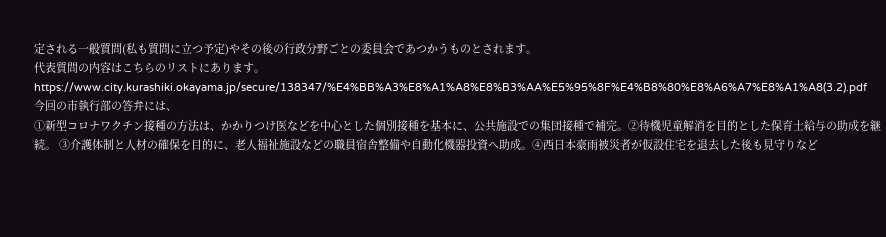定される一般質問(私も質問に立つ予定)やその後の行政分野ごとの委員会であつかうものとされます。
代表質問の内容はこちらのリストにあります。
https://www.city.kurashiki.okayama.jp/secure/138347/%E4%BB%A3%E8%A1%A8%E8%B3%AA%E5%95%8F%E4%B8%80%E8%A6%A7%E8%A1%A8(3.2).pdf
今回の市執行部の答弁には、
①新型コロナワクチン接種の方法は、かかりつけ医などを中心とした個別接種を基本に、公共施設での集団接種で補完。②待機児童解消を目的とした保育士給与の助成を継続。 ③介護体制と人材の確保を目的に、老人福祉施設などの職員宿舎整備や自動化機器投資へ助成。④西日本豪雨被災者が仮設住宅を退去した後も見守りなど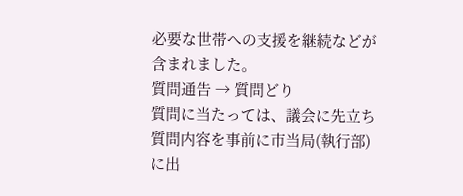必要な世帯への支援を継続などが含まれました。
質問通告 → 質問どり
質問に当たっては、議会に先立ち質問内容を事前に市当局(執行部)に出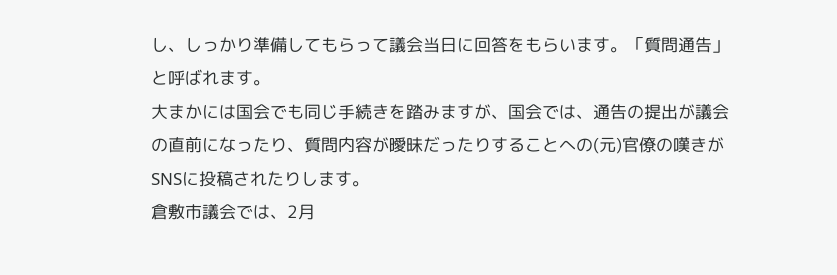し、しっかり準備してもらって議会当日に回答をもらいます。「質問通告」と呼ばれます。
大まかには国会でも同じ手続きを踏みますが、国会では、通告の提出が議会の直前になったり、質問内容が曖昧だったりすることへの(元)官僚の嘆きがSNSに投稿されたりします。
倉敷市議会では、2月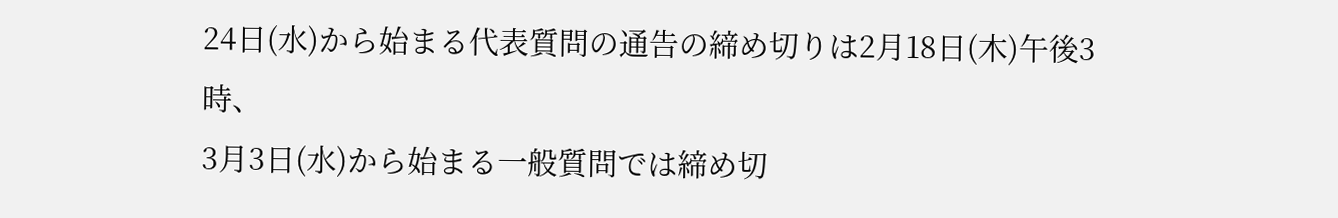24日(水)から始まる代表質問の通告の締め切りは2月18日(木)午後3時、
3月3日(水)から始まる一般質問では締め切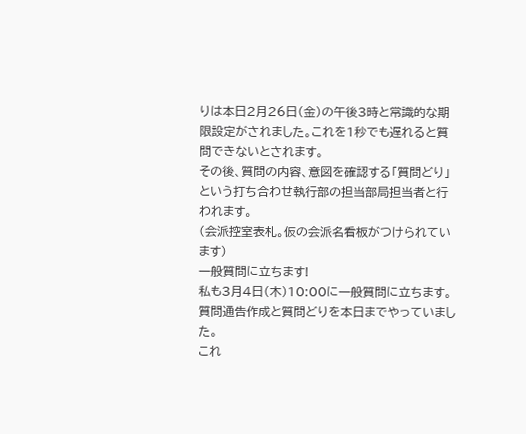りは本日2月26日(金)の午後3時と常識的な期限設定がされました。これを1秒でも遅れると質問できないとされます。
その後、質問の内容、意図を確認する「質問どり」という打ち合わせ執行部の担当部局担当者と行われます。
(会派控室表札。仮の会派名看板がつけられています)
一般質問に立ちます!
私も3月4日(木)10:00に一般質問に立ちます。
質問通告作成と質問どりを本日までやっていました。
これ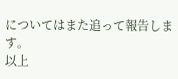についてはまた追って報告します。
以上